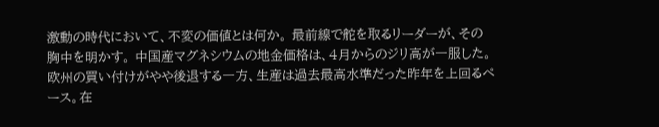激動の時代において、不変の価値とは何か。 最前線で舵を取るリーダーが、その胸中を明かす。 中国産マグネシウムの地金価格は、4月からのジリ高が一服した。欧州の買い付けがやや後退する一方、生産は過去最高水準だった昨年を上回るペース。在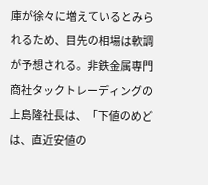庫が徐々に増えているとみられるため、目先の相場は軟調が予想される。非鉄金属専門商社タックトレーディングの上島隆社長は、「下値のめどは、直近安値の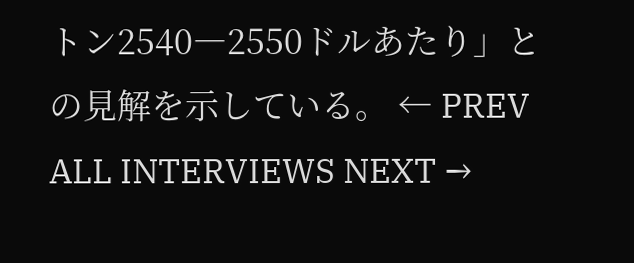トン2540―2550ドルあたり」との見解を示している。 ← PREV ALL INTERVIEWS NEXT →